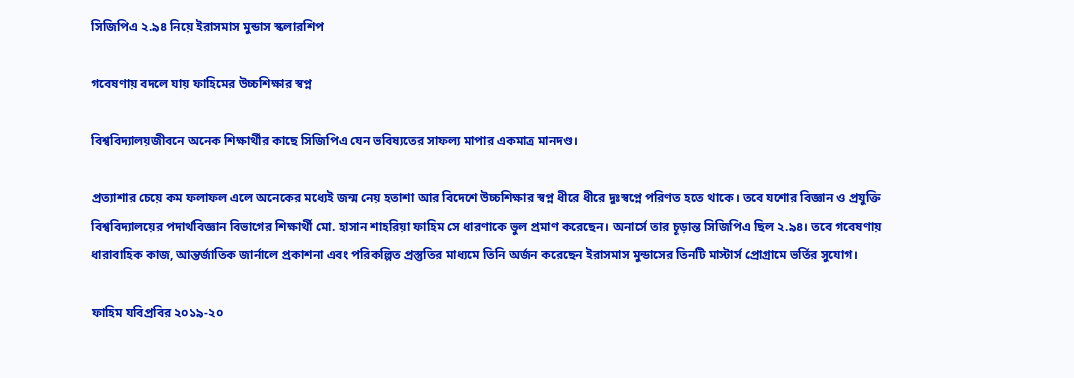সিজিপিএ ২.৯৪ নিয়ে ইরাসমাস মুন্ডাস স্কলারশিপ

গবেষণায় বদলে যায় ফাহিমের উচ্চশিক্ষার স্বপ্ন

বিশ্ববিদ্যালয়জীবনে অনেক শিক্ষার্থীর কাছে সিজিপিএ যেন ভবিষ্যতের সাফল্য মাপার একমাত্র মানদণ্ড।

প্রত্যাশার চেয়ে কম ফলাফল এলে অনেকের মধ্যেই জন্ম নেয় হতাশা আর বিদেশে উচ্চশিক্ষার স্বপ্ন ধীরে ধীরে দুঃস্বপ্নে পরিণত হতে থাকে। তবে যশোর বিজ্ঞান ও প্রযুক্তি বিশ্ববিদ্যালয়ের পদার্থবিজ্ঞান বিভাগের শিক্ষার্থী মো. হাসান শাহরিয়া ফাহিম সে ধারণাকে ভুল প্রমাণ করেছেন। অনার্সে তার চূড়ান্ত সিজিপিএ ছিল ২.৯৪। তবে গবেষণায় ধারাবাহিক কাজ, আন্তর্জাতিক জার্নালে প্রকাশনা এবং পরিকল্পিত প্রস্তুতির মাধ্যমে তিনি অর্জন করেছেন ইরাসমাস মুন্ডাসের তিনটি মাস্টার্স প্রোগ্রামে ভর্তির সুযোগ।

ফাহিম যবিপ্রবির ২০১৯-২০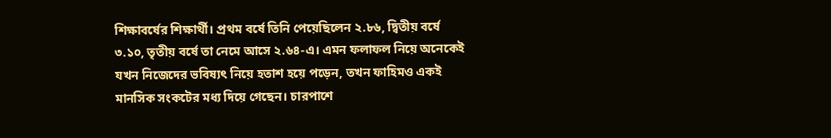শিক্ষাবর্ষের শিক্ষার্থী। প্রথম বর্ষে তিনি পেয়েছিলেন ২.৮৬, দ্বিতীয় বর্ষে ৩.১০, তৃতীয় বর্ষে তা নেমে আসে ২.৬৪-এ। এমন ফলাফল নিয়ে অনেকেই যখন নিজেদের ভবিষ্যৎ নিয়ে হতাশ হয়ে পড়েন, তখন ফাহিমও একই মানসিক সংকটের মধ্য দিয়ে গেছেন। চারপাশে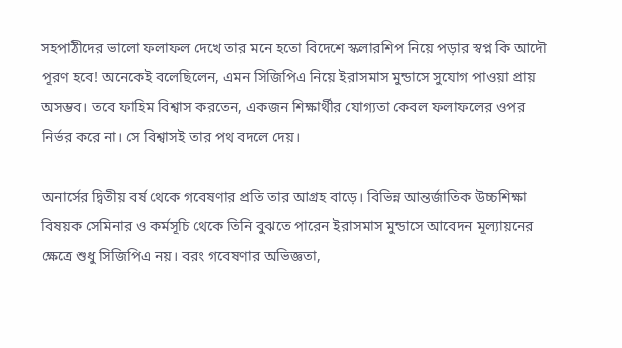সহপাঠীদের ভালো ফলাফল দেখে তার মনে হতো বিদেশে স্কলারশিপ নিয়ে পড়ার স্বপ্ন কি আদৌ পূরণ হবে! অনেকেই বলেছিলেন, এমন সিজিপিএ নিয়ে ইরাসমাস মুন্ডাসে সুযোগ পাওয়া প্রায় অসম্ভব। তবে ফাহিম বিশ্বাস করতেন, একজন শিক্ষার্থীর যোগ্যতা কেবল ফলাফলের ওপর নির্ভর করে না। সে বিশ্বাসই তার পথ বদলে দেয়।

অনার্সের দ্বিতীয় বর্ষ থেকে গবেষণার প্রতি তার আগ্রহ বাড়ে। বিভিন্ন আন্তর্জাতিক উচ্চশিক্ষা বিষয়ক সেমিনার ও কর্মসূচি থেকে তিনি বুঝতে পারেন ইরাসমাস মুন্ডাসে আবেদন মূল্যায়নের ক্ষেত্রে শুধু সিজিপিএ নয়। বরং গবেষণার অভিজ্ঞতা,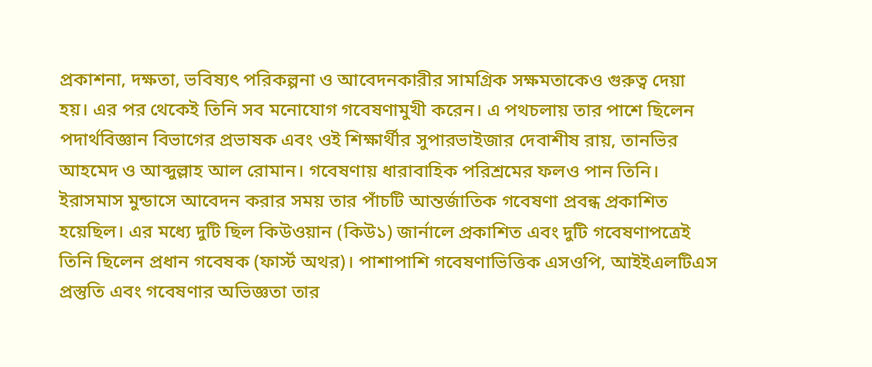প্রকাশনা, দক্ষতা, ভবিষ্যৎ পরিকল্পনা ও আবেদনকারীর সামগ্রিক সক্ষমতাকেও গুরুত্ব দেয়া হয়। এর পর থেকেই তিনি সব মনোযোগ গবেষণামুখী করেন। এ পথচলায় তার পাশে ছিলেন পদার্থবিজ্ঞান বিভাগের প্রভাষক এবং ওই শিক্ষার্থীর সুপারভাইজার দেবাশীষ রায়, তানভির আহমেদ ও আব্দুল্লাহ আল রোমান। গবেষণায় ধারাবাহিক পরিশ্রমের ফলও পান তিনি। ইরাসমাস মুন্ডাসে আবেদন করার সময় তার পাঁচটি আন্তর্জাতিক গবেষণা প্রবন্ধ প্রকাশিত হয়েছিল। এর মধ্যে দুটি ছিল কিউওয়ান (কিউ১) জার্নালে প্রকাশিত এবং দুটি গবেষণাপত্রেই তিনি ছিলেন প্রধান গবেষক (ফার্স্ট অথর)। পাশাপাশি গবেষণাভিত্তিক এসওপি, আইইএলটিএস প্রস্তুতি এবং গবেষণার অভিজ্ঞতা তার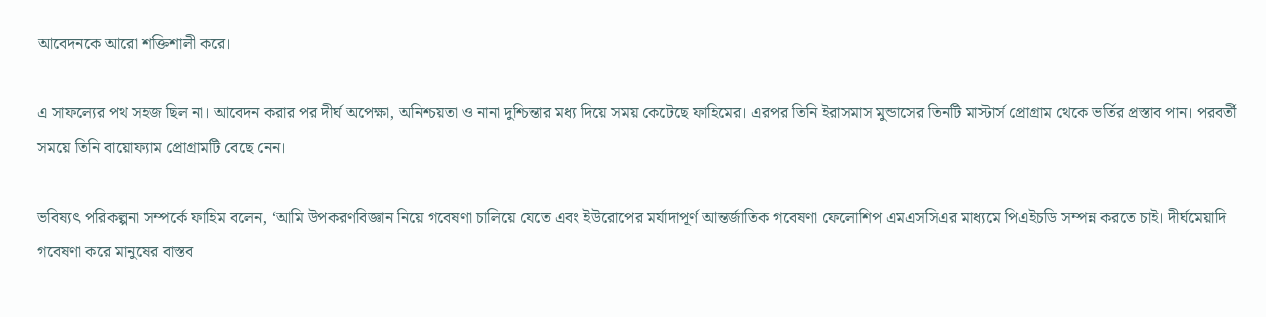আবেদনকে আরো শক্তিশালী করে।

এ সাফল্যের পথ সহজ ছিল না। আবেদন করার পর দীর্ঘ অপেক্ষা, অনিশ্চয়তা ও নানা দুশ্চিন্তার মধ্য দিয়ে সময় কেটেছে ফাহিমের। এরপর তিনি ইরাসমাস মুন্ডাসের তিনটি মাস্টার্স প্রোগ্রাম থেকে ভর্তির প্রস্তাব পান। পরবর্তী সময়ে তিনি বায়োফ্যাম প্রোগ্রামটি বেছে নেন।

ভবিষ্যৎ পরিকল্পনা সম্পর্কে ফাহিম বলেন, ‘আমি উপকরণবিজ্ঞান নিয়ে গবেষণা চালিয়ে যেতে এবং ইউরোপের মর্যাদাপূর্ণ আন্তর্জাতিক গবেষণা ফেলোশিপ এমএসসিএর মাধ্যমে পিএইচডি সম্পন্ন করতে চাই। দীর্ঘমেয়াদি গবেষণা করে মানুষের বাস্তব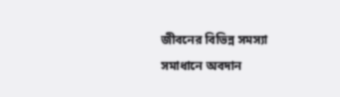জীবনের বিভিন্ন সমস্যা সমাধানে অবদান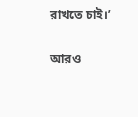রাখতে চাই।’

আরও